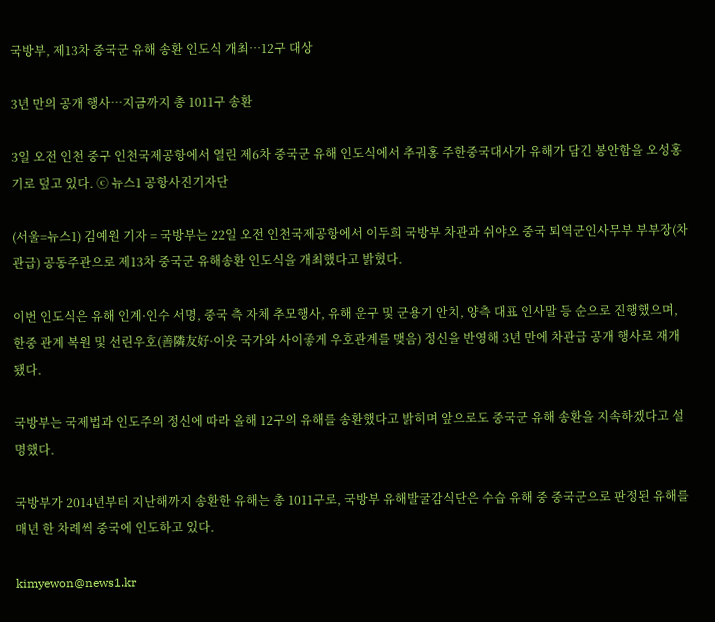국방부, 제13차 중국군 유해 송환 인도식 개최…12구 대상

3년 만의 공개 행사…지금까지 총 1011구 송환

3일 오전 인천 중구 인천국제공항에서 열린 제6차 중국군 유해 인도식에서 추궈홍 주한중국대사가 유해가 담긴 봉안함을 오성홍기로 덮고 있다. ⓒ 뉴스1 공항사진기자단

(서울=뉴스1) 김예원 기자 = 국방부는 22일 오전 인천국제공항에서 이두희 국방부 차관과 쉬야오 중국 퇴역군인사무부 부부장(차관급) 공동주관으로 제13차 중국군 유해송환 인도식을 개최했다고 밝혔다.

이번 인도식은 유해 인계·인수 서명, 중국 측 자체 추모행사, 유해 운구 및 군용기 안치, 양측 대표 인사말 등 순으로 진행했으며, 한중 관계 복원 및 선린우호(善隣友好·이웃 국가와 사이좋게 우호관계를 맺음) 정신을 반영해 3년 만에 차관급 공개 행사로 재개됐다.

국방부는 국제법과 인도주의 정신에 따라 올해 12구의 유해를 송환했다고 밝히며 앞으로도 중국군 유해 송환을 지속하겠다고 설명했다.

국방부가 2014년부터 지난해까지 송환한 유해는 총 1011구로, 국방부 유해발굴감식단은 수습 유해 중 중국군으로 판정된 유해를 매년 한 차례씩 중국에 인도하고 있다.

kimyewon@news1.kr